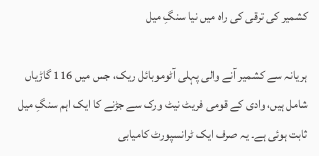کشمیر کی ترقی کی راہ میں نیا سنگِ میل

ہریانہ سے کشمیر آنے والی پہلی آٹوموبائل ریک، جس میں 116 گاڑیاں شامل ہیں، وادی کے قومی فریٹ نیٹ ورک سے جڑنے کا ایک اہم سنگِ میل ثابت ہوئی ہے۔ یہ صرف ایک ٹرانسپورٹ کامیابی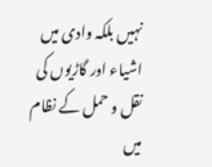نہیں بلکہ وادی میں اشیاء اور گاڑیوں کی نقل و حمل کے نظام میں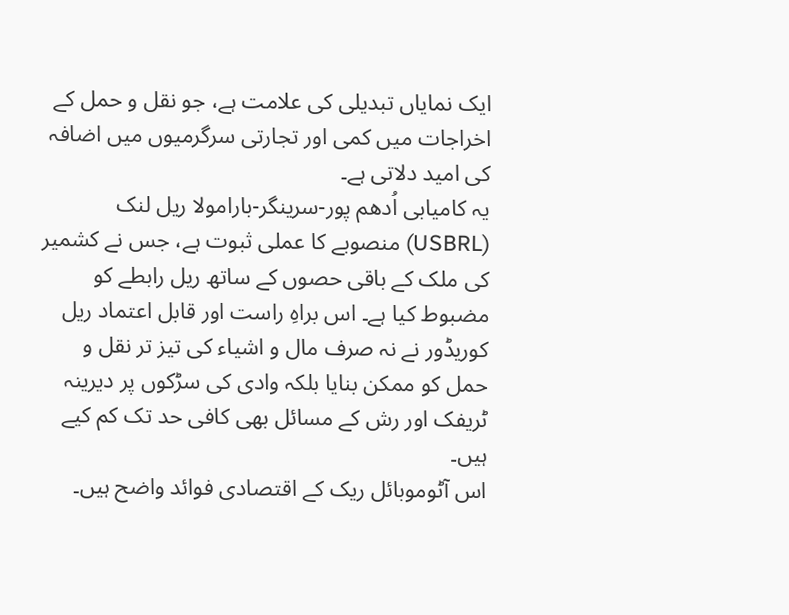ایک نمایاں تبدیلی کی علامت ہے، جو نقل و حمل کے اخراجات میں کمی اور تجارتی سرگرمیوں میں اضافہ کی امید دلاتی ہے۔
یہ کامیابی اُدھم پور-سرینگر-بارامولا ریل لنک (USBRL) منصوبے کا عملی ثبوت ہے، جس نے کشمیر کی ملک کے باقی حصوں کے ساتھ ریل رابطے کو مضبوط کیا ہے۔ اس براہِ راست اور قابل اعتماد ریل کوریڈور نے نہ صرف مال و اشیاء کی تیز تر نقل و حمل کو ممکن بنایا بلکہ وادی کی سڑکوں پر دیرینہ ٹریفک اور رش کے مسائل بھی کافی حد تک کم کیے ہیں۔
اس آٹوموبائل ریک کے اقتصادی فوائد واضح ہیں۔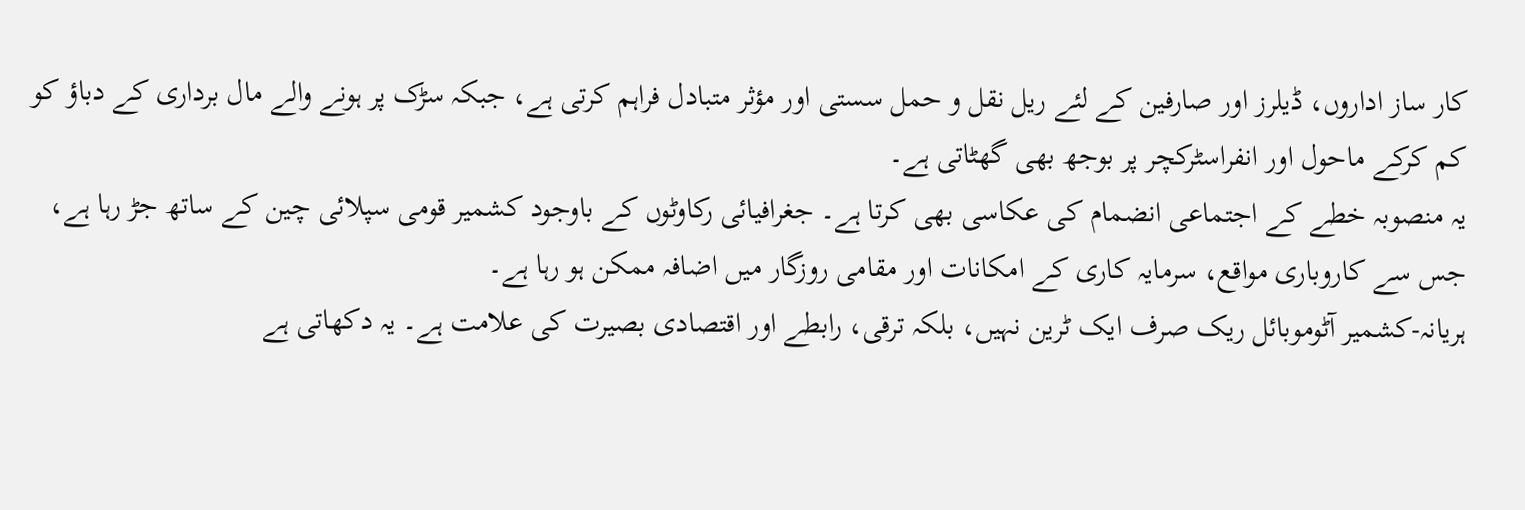کار ساز اداروں، ڈیلرز اور صارفین کے لئے ریل نقل و حمل سستی اور مؤثر متبادل فراہم کرتی ہے، جبکہ سڑک پر ہونے والے مال برداری کے دباؤ کو کم کرکے ماحول اور انفراسٹرکچر پر بوجھ بھی گھٹاتی ہے۔
یہ منصوبہ خطے کے اجتماعی انضمام کی عکاسی بھی کرتا ہے۔ جغرافیائی رکاوٹوں کے باوجود کشمیر قومی سپلائی چین کے ساتھ جڑ رہا ہے، جس سے کاروباری مواقع، سرمایہ کاری کے امکانات اور مقامی روزگار میں اضافہ ممکن ہو رہا ہے۔
ہریانہ-کشمیر آٹوموبائل ریک صرف ایک ٹرین نہیں، بلکہ ترقی، رابطے اور اقتصادی بصیرت کی علامت ہے۔ یہ دکھاتی ہے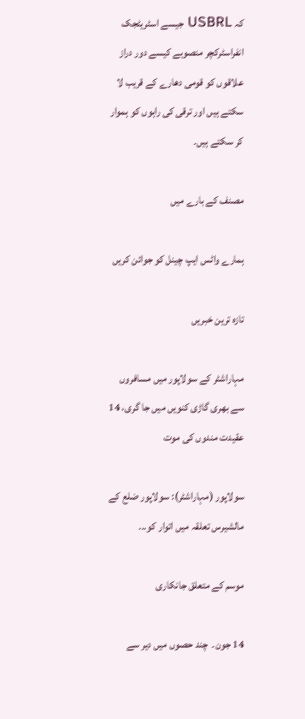کہ USBRL جیسے اسٹریٹجک انفراسٹرکچر منصوبے کیسے دور دراز علاقوں کو قومی دھارے کے قریب لا سکتے ہیں اور ترقی کی راہوں کو ہموار کر سکتے ہیں۔

مصنف کے بارے میں

ہمارے واٹس ایپ چینل کو جوائن کریں

تازہ ترین خبریں

مہاراشٹر کے سولاپور میں مسافروں سے بھری گاڑی کنویں میں جا گری، 14 عقیدت مندوں کی موت

سولاپور (مہاراشٹر): سولاپور ضلع کے مالشیرس تعلقہ میں اتوار کو...

موسم کے متعلق جانکاری

14 جون۔  چند حصوں میں دیر سے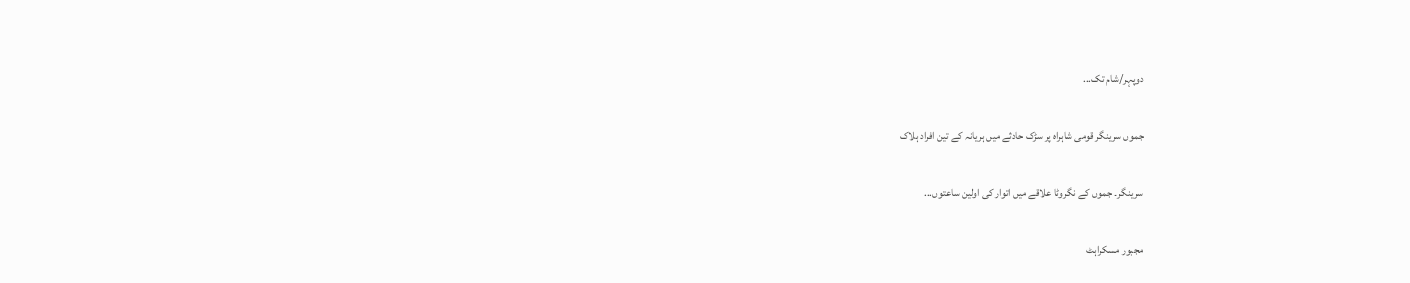دوپہر/شام تک...

جموں سرینگر قومی شاہراہ پر سڑک حادثے میں ہریانہ کے تین افراد ہلاک

سرینگر۔ جموں کے نگروٹا علاقے میں اتوار کی اولین ساعتوں...

مجبور مسکراہٹ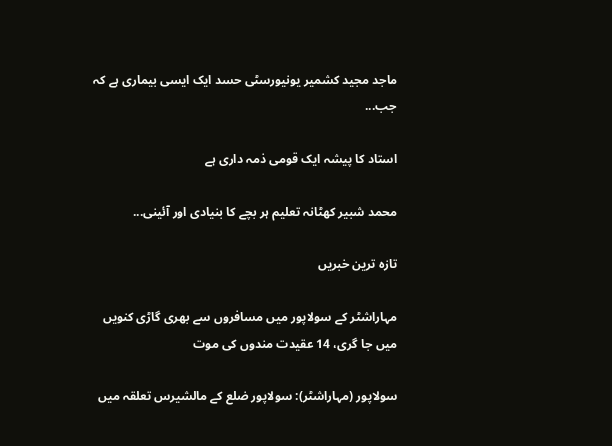ماجد مجید کشمیر یونیورسٹی حسد ایک ایسی بیماری ہے کہ جب...

استاد کا پیشہ ایک قومی ذمہ داری ہے

محمد شبیر کھٹانہ تعلیم ہر بچے کا بنیادی اور آئینی...

تازہ ترین خبریں

مہاراشٹر کے سولاپور میں مسافروں سے بھری گاڑی کنویں میں جا گری، 14 عقیدت مندوں کی موت

سولاپور (مہاراشٹر): سولاپور ضلع کے مالشیرس تعلقہ میں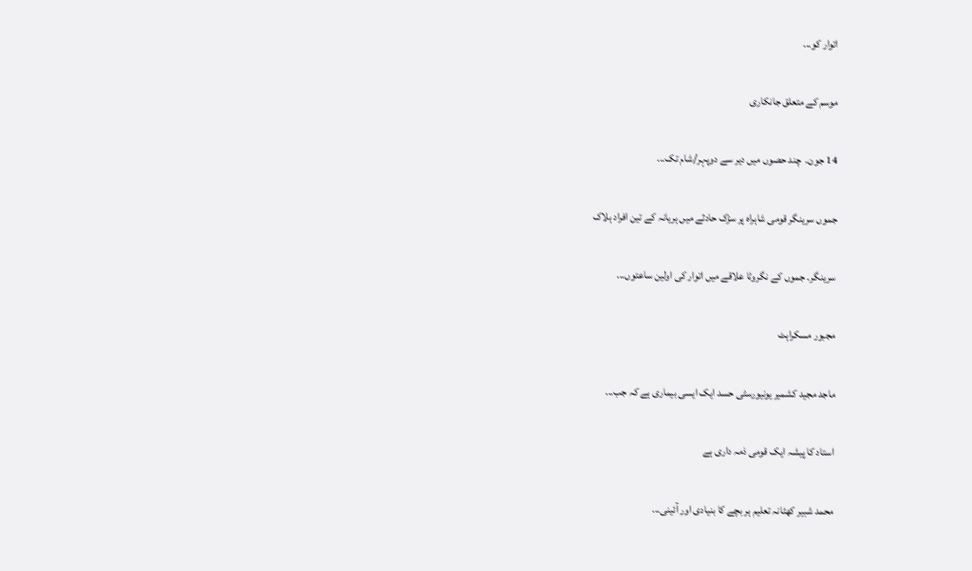اتوار کو...

موسم کے متعلق جانکاری

14 جون۔  چند حصوں میں دیر سے دوپہر/شام تک...

جموں سرینگر قومی شاہراہ پر سڑک حادثے میں ہریانہ کے تین افراد ہلاک

سرینگر۔ جموں کے نگروٹا علاقے میں اتوار کی اولین ساعتوں...

مجبور مسکراہٹ

ماجد مجید کشمیر یونیورسٹی حسد ایک ایسی بیماری ہے کہ جب...

استاد کا پیشہ ایک قومی ذمہ داری ہے

محمد شبیر کھٹانہ تعلیم ہر بچے کا بنیادی اور آئینی...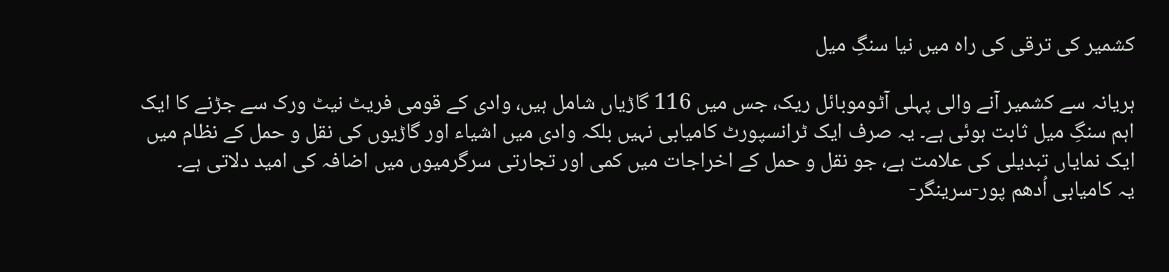کشمیر کی ترقی کی راہ میں نیا سنگِ میل

ہریانہ سے کشمیر آنے والی پہلی آٹوموبائل ریک، جس میں 116 گاڑیاں شامل ہیں، وادی کے قومی فریٹ نیٹ ورک سے جڑنے کا ایک اہم سنگِ میل ثابت ہوئی ہے۔ یہ صرف ایک ٹرانسپورٹ کامیابی نہیں بلکہ وادی میں اشیاء اور گاڑیوں کی نقل و حمل کے نظام میں ایک نمایاں تبدیلی کی علامت ہے، جو نقل و حمل کے اخراجات میں کمی اور تجارتی سرگرمیوں میں اضافہ کی امید دلاتی ہے۔
یہ کامیابی اُدھم پور-سرینگر-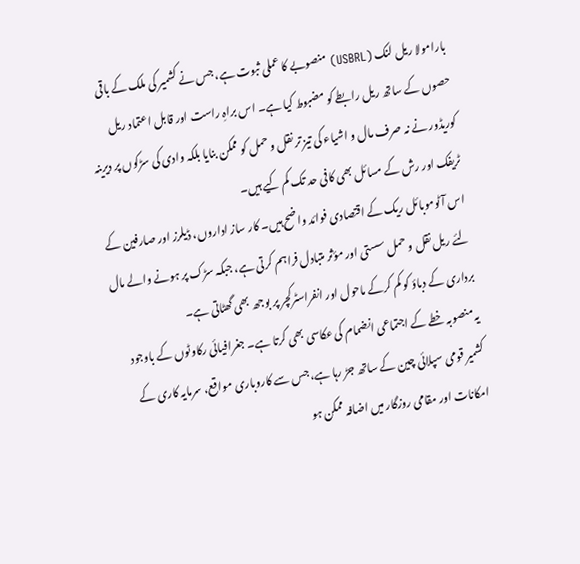بارامولا ریل لنک (USBRL) منصوبے کا عملی ثبوت ہے، جس نے کشمیر کی ملک کے باقی حصوں کے ساتھ ریل رابطے کو مضبوط کیا ہے۔ اس براہِ راست اور قابل اعتماد ریل کوریڈور نے نہ صرف مال و اشیاء کی تیز تر نقل و حمل کو ممکن بنایا بلکہ وادی کی سڑکوں پر دیرینہ ٹریفک اور رش کے مسائل بھی کافی حد تک کم کیے ہیں۔
اس آٹوموبائل ریک کے اقتصادی فوائد واضح ہیں۔ کار ساز اداروں، ڈیلرز اور صارفین کے لئے ریل نقل و حمل سستی اور مؤثر متبادل فراہم کرتی ہے، جبکہ سڑک پر ہونے والے مال برداری کے دباؤ کو کم کرکے ماحول اور انفراسٹرکچر پر بوجھ بھی گھٹاتی ہے۔
یہ منصوبہ خطے کے اجتماعی انضمام کی عکاسی بھی کرتا ہے۔ جغرافیائی رکاوٹوں کے باوجود کشمیر قومی سپلائی چین کے ساتھ جڑ رہا ہے، جس سے کاروباری مواقع، سرمایہ کاری کے امکانات اور مقامی روزگار میں اضافہ ممکن ہو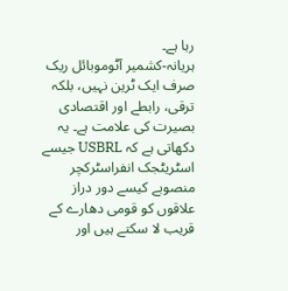رہا ہے۔
ہریانہ-کشمیر آٹوموبائل ریک صرف ایک ٹرین نہیں، بلکہ ترقی، رابطے اور اقتصادی بصیرت کی علامت ہے۔ یہ دکھاتی ہے کہ USBRL جیسے اسٹریٹجک انفراسٹرکچر منصوبے کیسے دور دراز علاقوں کو قومی دھارے کے قریب لا سکتے ہیں اور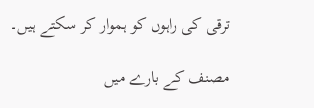ترقی کی راہوں کو ہموار کر سکتے ہیں۔

مصنف کے بارے میں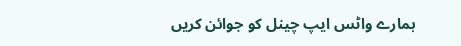ہمارے واٹس ایپ چینل کو جوائن کریں